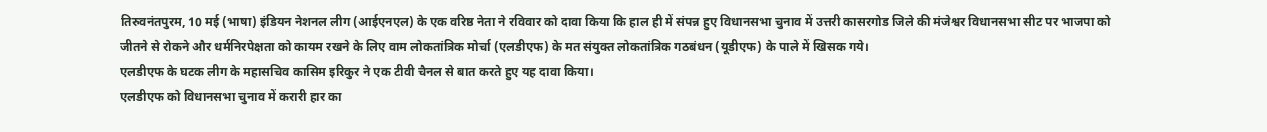तिरुवनंतपुरम, 10 मई (भाषा) इंडियन नेशनल लीग (आईएनएल) के एक वरिष्ठ नेता ने रविवार को दावा किया कि हाल ही में संपन्न हुए विधानसभा चुनाव में उत्तरी कासरगोड जिले की मंजेश्वर विधानसभा सीट पर भाजपा को जीतने से रोकने और धर्मनिरपेक्षता को कायम रखने के लिए वाम लोकतांत्रिक मोर्चा (एलडीएफ) के मत संयुक्त लोकतांत्रिक गठबंधन (यूडीएफ) के पाले में खिसक गये।
एलडीएफ के घटक लीग के महासचिव कासिम इरिकुर ने एक टीवी चैनल से बात करते हुए यह दावा किया।
एलडीएफ को विधानसभा चुनाव में करारी हार का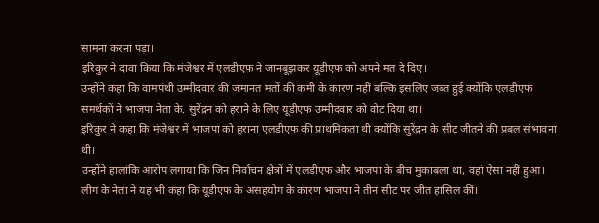सामना करना पड़ा।
इरिकुर ने दावा किया कि मंजेश्वर में एलडीएफ ने जानबूझकर यूडीएफ को अपने मत दे दिए।
उन्होंने कहा कि वामपंथी उम्मीदवार की जमानत मतों की कमी के कारण नहीं बल्कि इसलिए जब्त हुई क्योंकि एलडीएफ समर्थकों ने भाजपा नेता के. सुरेंद्रन को हराने के लिए यूडीएफ उम्मीदवार को वोट दिया था।
इरिकुर ने कहा कि मंजेश्वर में भाजपा को हराना एलडीएफ की प्राथमिकता थी क्योंकि सुरेंद्रन के सीट जीतने की प्रबल संभावना थी।
उन्होंने हालांकि आरोप लगाया कि जिन निर्वाचन क्षेत्रों में एलडीएफ और भाजपा के बीच मुकाबला था, वहां ऐसा नहीं हुआ।
लीग के नेता ने यह भी कहा कि यूडीएफ के असहयोग के कारण भाजपा ने तीन सीट पर जीत हासिल कीं।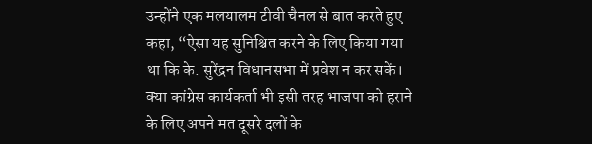उन्होंने एक मलयालम टीवी चैनल से बात करते हुए कहा, “ऐसा यह सुनिश्चित करने के लिए किया गया था कि के. सुरेंद्रन विधानसभा में प्रवेश न कर सकें। क्या कांग्रेस कार्यकर्ता भी इसी तरह भाजपा को हराने के लिए अपने मत दूसरे दलों के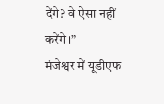देंगे? वे ऐसा नहीं करेंगे।”
मंजेश्वर में यूडीएफ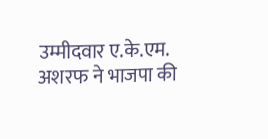उम्मीदवार ए.के.एम. अशरफ ने भाजपा की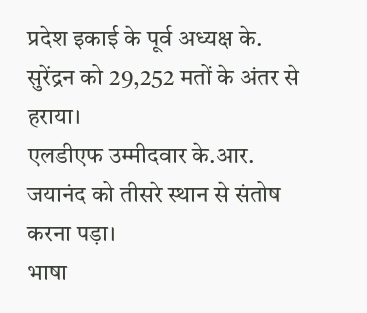प्रदेश इकाई के पूर्व अध्यक्ष के. सुरेंद्रन को 29,252 मतों के अंतर से हराया।
एलडीएफ उम्मीदवार के.आर. जयानंद को तीसरे स्थान से संतोष करना पड़ा।
भाषा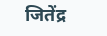जितेंद्र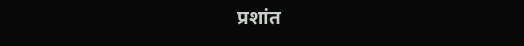प्रशांत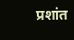प्रशांत